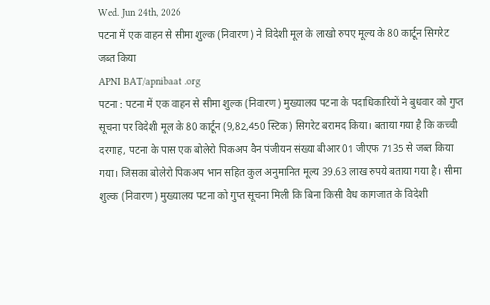Wed. Jun 24th, 2026
पटना में एक वाहन से सीमा शुल्क (निवारण) ने विदेशी मूल के लाखो रुपए मूल्य के 80 कार्टून सिगरेट जब्त किया
APNI BAT/apnibaat .org
पटना : पटना में एक वाहन से सीमा शुल्क (निवारण) मुख्यालय पटना के पदाधिकारियों ने बुधवार को गुप्त सूचना पर विदेशी मूल के 80 कार्टून (9,82,450 स्टिक) सिगरेट बरामद किया। बताया गया है कि कच्ची दरगाह, पटना के पास एक बोलेरो पिकअप वैन पंजीयन संख्या बीआर01 जीएफ 7135 से जब्त किया गया। जिसका बोलेरो पिकअप भान सहित कुल अनुमानित मूल्य 39.63 लाख रुपये बताया गया है। सीमा शुल्क (निवारण) मुख्यालय पटना को गुप्त सूचना मिली कि बिना किसी वैध कागजात के विदेशी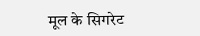मूल के सिगरेट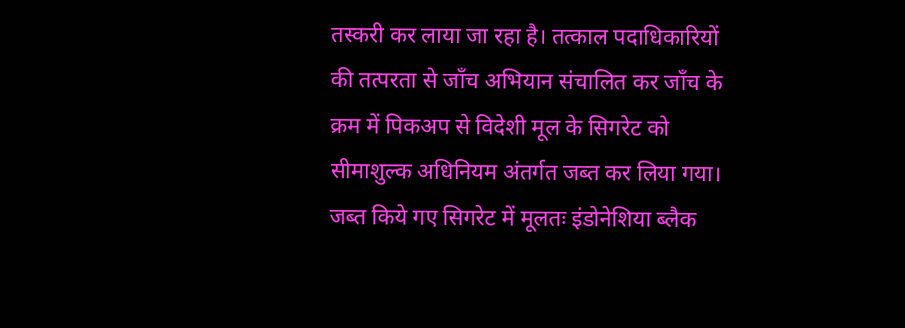तस्करी कर लाया जा रहा है। तत्काल पदाधिकारियों की तत्परता से जाँच अभियान संचालित कर जाँच के क्रम में पिकअप से विदेशी मूल के सिगरेट को सीमाशुल्क अधिनियम अंतर्गत जब्त कर लिया गया। जब्त किये गए सिगरेट में मूलतः इंडोनेशिया ब्लैक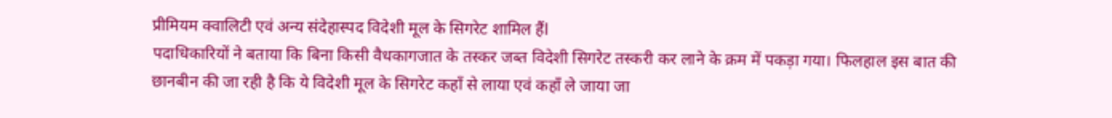प्रीमियम क्वालिटी एवं अन्य संदेहास्पद विदेशी मूल के सिगरेट शामिल हैंl
पदाधिकारियों ने बताया कि बिना किसी वैधकागजात के तस्कर जब्‍त विदेशी सिगरेट तस्‍करी कर लाने के क्रम में पकड़ा गया। फिलहाल इस बात की छानबीन की जा रही है कि ये विदेशी मूल के सिगरेट कहाँ से लाया एवं कहाँ ले जाया जा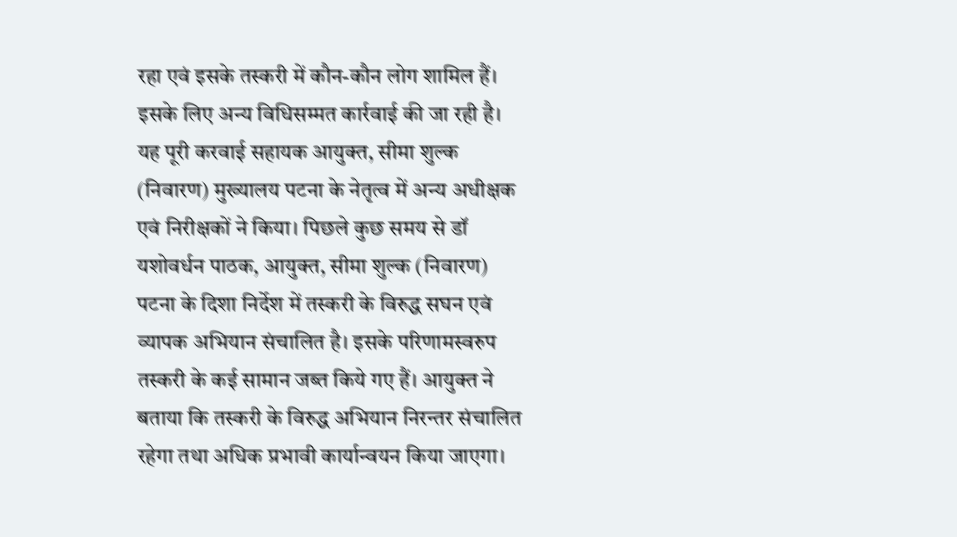रहा एवं इसके तस्करी में कौन-कौन लोग शामिल हैं। इसके लिए अन्य विधिसम्मत कार्रवाई की जा रही है। यह पूरी करवाई सहायक आयुक्त, सीमा शुल्क (निवारण) मुख्यालय पटना के नेतृत्व में अन्य अधीक्षक एवं निरीक्षकों ने किया। पिछले कुछ समय से डॉ यशोवर्धन पाठक, आयुक्त, सीमा शुल्क (निवारण) पटना के दिशा निर्देश में तस्करी के विरुद्ध सघन एवं व्यापक अभियान संचालित है। इसके परिणामस्वरुप तस्करी के कई सामान जब्त किये गए हैं। आयुक्त ने बताया कि तस्करी के विरुद्ध अभियान निरन्तर संचालित रहेगा तथा अधिक प्रभावी कार्यान्वयन किया जाएगा।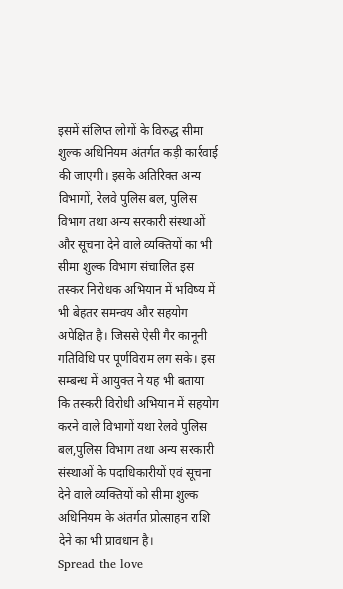इसमें संलिप्त लोगों के विरुद्ध सीमा शुल्क अधिनियम अंतर्गत कड़ी कार्रवाई की जाएगी। इसके अतिरिक्‍त अन्य विभागों, रेलवे पुलिस बल, पुलिस विभाग तथा अन्य सरकारी संस्थाओं और सूचना देने वाले व्यक्तियों का भी सीमा शुल्क विभाग संचालित इस तस्कर निरोधक अभियान में भविष्य में भी बेहतर समन्वय और सहयोग अपेक्षित है। जिससे ऐसी गैर कानूनी गतिविधि पर पूर्णविराम लग सके। इस सम्बन्ध में आयुक्त ने यह भी बताया कि तस्करी विरोधी अभियान में सहयोग करने वाले विभागों यथा रेलवे पुलिस बल,पुलिस विभाग तथा अन्य सरकारी संस्थाओं के पदाधिकारीयों एवं सूचना देने वाले व्यक्तियों को सीमा शुल्क अधिनियम के अंतर्गत प्रोत्साहन राशि देने का भी प्रावधान है।
Spread the love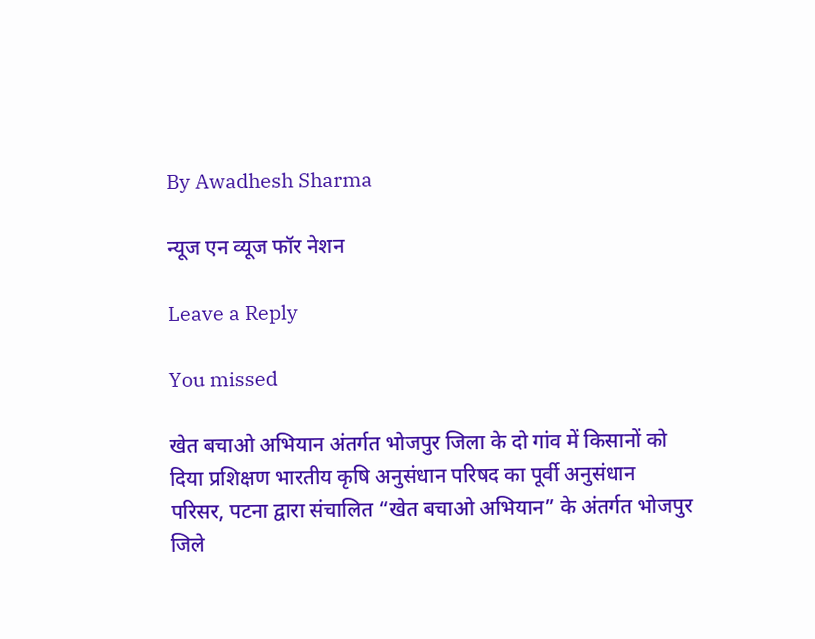By Awadhesh Sharma

न्यूज एन व्यूज फॉर नेशन

Leave a Reply

You missed

खेत बचाओ अभियान अंतर्गत भोजपुर जिला के दो गांव में किसानों को दिया प्रशिक्षण भारतीय कृषि अनुसंधान परिषद का पूर्वी अनुसंधान परिसर, पटना द्वारा संचालित “खेत बचाओ अभियान” के अंतर्गत भोजपुर जिले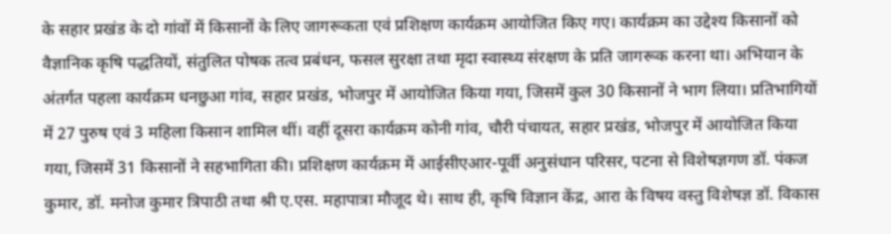के सहार प्रखंड के दो गांवों में किसानों के लिए जागरूकता एवं प्रशिक्षण कार्यक्रम आयोजित किए गए। कार्यक्रम का उद्देश्य किसानों को वैज्ञानिक कृषि पद्धतियों, संतुलित पोषक तत्व प्रबंधन, फसल सुरक्षा तथा मृदा स्वास्थ्य संरक्षण के प्रति जागरूक करना था। अभियान के अंतर्गत पहला कार्यक्रम धनछुआ गांव, सहार प्रखंड, भोजपुर में आयोजित किया गया, जिसमें कुल 30 किसानों ने भाग लिया। प्रतिभागियों में 27 पुरुष एवं 3 महिला किसान शामिल थीं। वहीं दूसरा कार्यक्रम कोनी गांव, चौरी पंचायत, सहार प्रखंड, भोजपुर में आयोजित किया गया, जिसमें 31 किसानों ने सहभागिता की। प्रशिक्षण कार्यक्रम में आईसीएआर-पूर्वी अनुसंधान परिसर, पटना से विशेषज्ञगण डॉ. पंकज कुमार, डॉ. मनोज कुमार त्रिपाठी तथा श्री ए.एस. महापात्रा मौजूद थे। साथ ही, कृषि विज्ञान केंद्र, आरा के विषय वस्तु विशेषज्ञ डॉ. विकास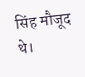सिंह मौजूद थे।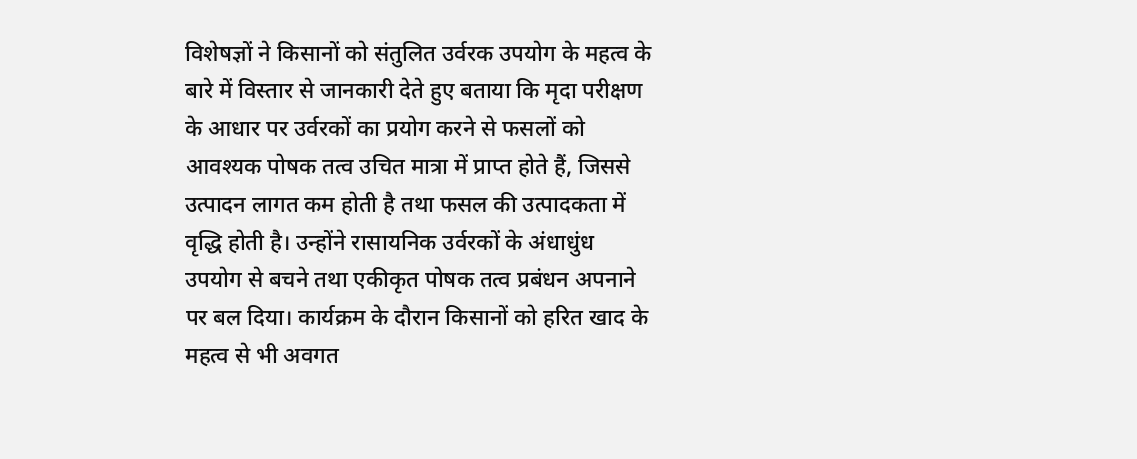विशेषज्ञों ने किसानों को संतुलित उर्वरक उपयोग के महत्व के बारे में विस्तार से जानकारी देते हुए बताया कि मृदा परीक्षण के आधार पर उर्वरकों का प्रयोग करने से फसलों को आवश्यक पोषक तत्व उचित मात्रा में प्राप्त होते हैं, जिससे उत्पादन लागत कम होती है तथा फसल की उत्पादकता में वृद्धि होती है। उन्होंने रासायनिक उर्वरकों के अंधाधुंध उपयोग से बचने तथा एकीकृत पोषक तत्व प्रबंधन अपनाने पर बल दिया। कार्यक्रम के दौरान किसानों को हरित खाद के महत्व से भी अवगत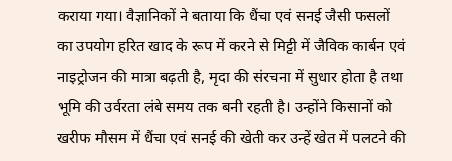कराया गया। वैज्ञानिकों ने बताया कि धैंचा एवं सनई जैसी फसलों का उपयोग हरित खाद के रूप में करने से मिट्टी में जैविक कार्बन एवं नाइट्रोजन की मात्रा बढ़ती है, मृदा की संरचना में सुधार होता है तथा भूमि की उर्वरता लंबे समय तक बनी रहती है। उन्होंने किसानों को खरीफ मौसम में धैंचा एवं सनई की खेती कर उन्हें खेत में पलटने की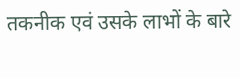तकनीक एवं उसके लाभों के बारे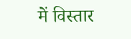में विस्तार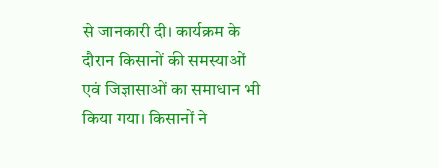से जानकारी दी। कार्यक्रम के दौरान किसानों की समस्याओं एवं जिज्ञासाओं का समाधान भी किया गया। किसानों ने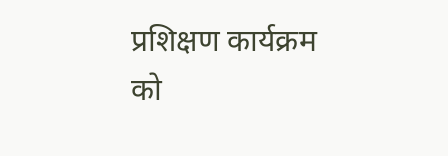प्रशिक्षण कार्यक्रम को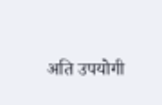अति उपयोगी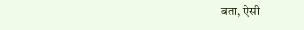बता, ऐसी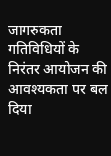जागरुकता गतिविधियों के निरंतर आयोजन की आवश्यकता पर बल दिया